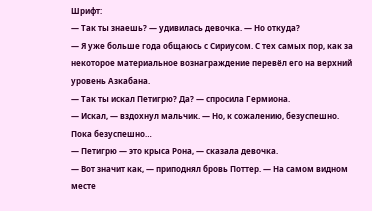Шрифт:
— Так ты знаешь? — удивилась девочка. — Но откуда?
— Я уже больше года общаюсь с Сириусом. С тех самых пор, как за некоторое материальное вознаграждение перевёл его на верхний уровень Азкабана.
— Так ты искал Петигрю? Да? — спросила Гермиона.
— Искал, — вздохнул мальчик. — Но, к сожалению, безуспешно. Пока безуспешно…
— Петигрю — это крыса Рона, — сказала девочка.
— Вот значит как, — приподнял бровь Поттер. — На самом видном месте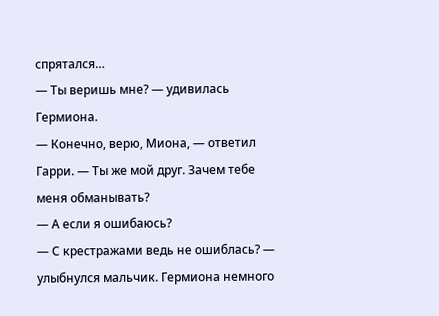спрятался…
— Ты веришь мне? — удивилась Гермиона.
— Конечно, верю, Миона, — ответил Гарри. — Ты же мой друг. Зачем тебе меня обманывать?
— А если я ошибаюсь?
— С крестражами ведь не ошиблась? — улыбнулся мальчик. Гермиона немного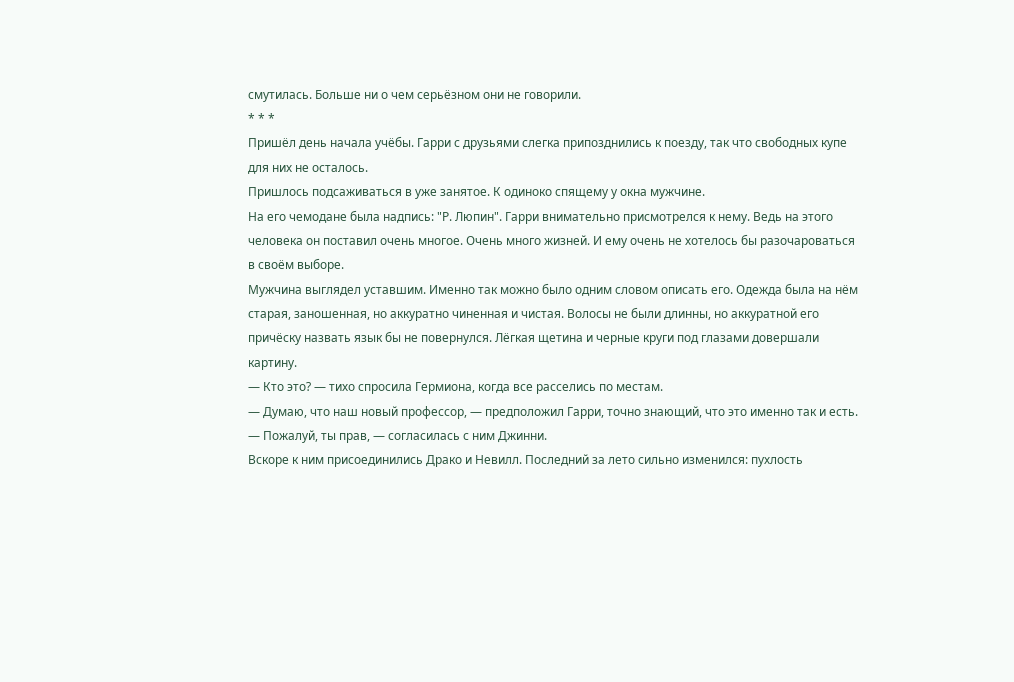смутилась. Больше ни о чем серьёзном они не говорили.
* * *
Пришёл день начала учёбы. Гарри с друзьями слегка припозднились к поезду, так что свободных купе для них не осталось.
Пришлось подсаживаться в уже занятое. К одиноко спящему у окна мужчине.
На его чемодане была надпись: "Р. Люпин". Гарри внимательно присмотрелся к нему. Ведь на этого человека он поставил очень многое. Очень много жизней. И ему очень не хотелось бы разочароваться в своём выборе.
Мужчина выглядел уставшим. Именно так можно было одним словом описать его. Одежда была на нём старая, заношенная, но аккуратно чиненная и чистая. Волосы не были длинны, но аккуратной его причёску назвать язык бы не повернулся. Лёгкая щетина и черные круги под глазами довершали картину.
— Кто это? — тихо спросила Гермиона, когда все расселись по местам.
— Думаю, что наш новый профессор, — предположил Гарри, точно знающий, что это именно так и есть.
— Пожалуй, ты прав, — согласилась с ним Джинни.
Вскоре к ним присоединились Драко и Невилл. Последний за лето сильно изменился: пухлость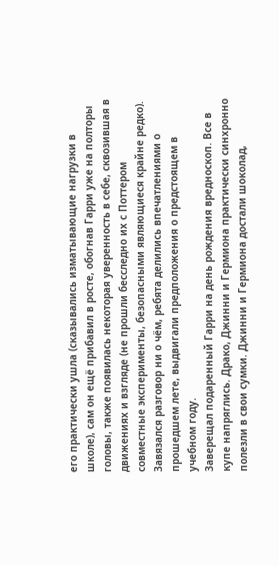его практически ушла (сказывались изматывающие нагрузки в школе), сам он ещё прибавил в росте, обогнав Гарри уже на полторы головы, также появилась некоторая уверенность в себе, сквозившая в движениях и взгляде (не прошли бесследно их с Поттером совместные эксперименты, безопасными являющиеся крайне редко).
Завязался разговор ни о чём, ребята делились впечатлениями о прошедшем лете, выдвигали предположения о предстоящем в учебном году.
Заверещал подаренный Гарри на день рождения вредноскоп. Все в купе напряглись. Драко, Джинни и Гермиона практически синхронно полезли в свои сумки. Джинни и Гермиона достали шоколад,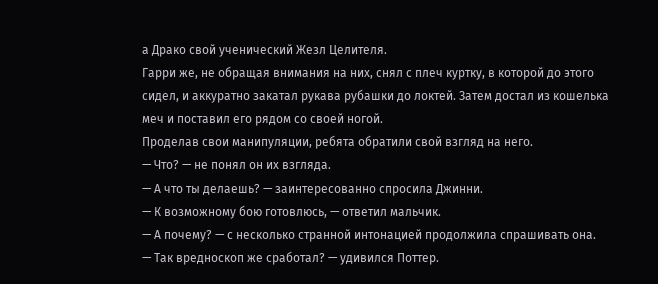а Драко свой ученический Жезл Целителя.
Гарри же, не обращая внимания на них, снял с плеч куртку, в которой до этого сидел, и аккуратно закатал рукава рубашки до локтей. Затем достал из кошелька меч и поставил его рядом со своей ногой.
Проделав свои манипуляции, ребята обратили свой взгляд на него.
— Что? — не понял он их взгляда.
— А что ты делаешь? — заинтересованно спросила Джинни.
— К возможному бою готовлюсь, — ответил мальчик.
— А почему? — с несколько странной интонацией продолжила спрашивать она.
— Так вредноскоп же сработал? — удивился Поттер.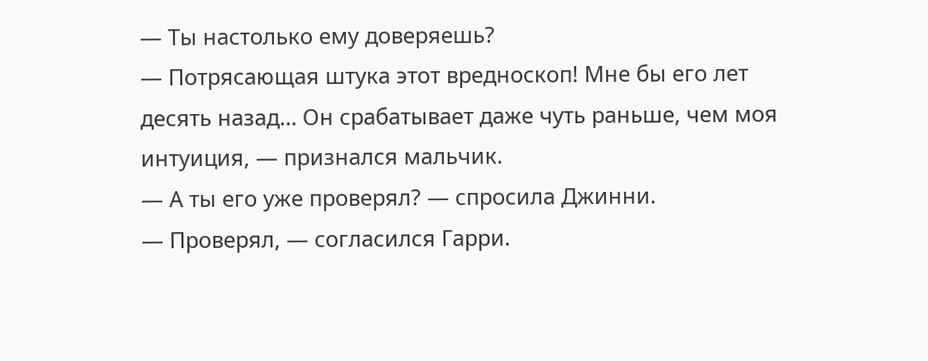— Ты настолько ему доверяешь?
— Потрясающая штука этот вредноскоп! Мне бы его лет десять назад… Он срабатывает даже чуть раньше, чем моя интуиция, — признался мальчик.
— А ты его уже проверял? — спросила Джинни.
— Проверял, — согласился Гарри.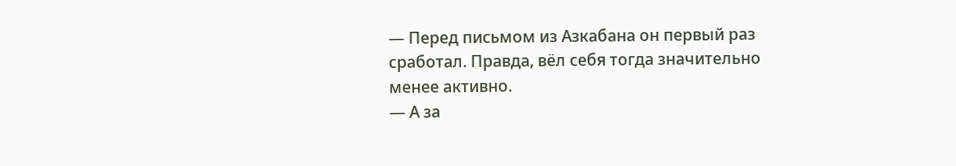— Перед письмом из Азкабана он первый раз сработал. Правда, вёл себя тогда значительно менее активно.
— А за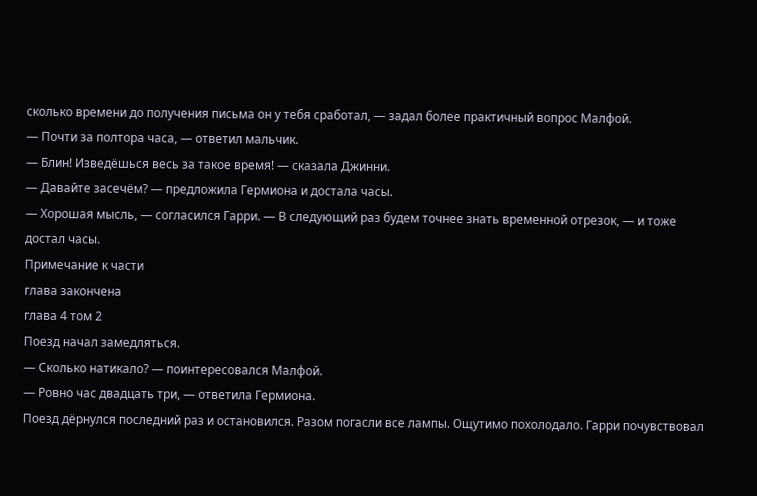сколько времени до получения письма он у тебя сработал, — задал более практичный вопрос Малфой.
— Почти за полтора часа, — ответил мальчик.
— Блин! Изведёшься весь за такое время! — сказала Джинни.
— Давайте засечём? — предложила Гермиона и достала часы.
— Хорошая мысль, — согласился Гарри. — В следующий раз будем точнее знать временной отрезок, — и тоже достал часы.
Примечание к части
глава закончена
глава 4 том 2
Поезд начал замедляться.
— Сколько натикало? — поинтересовался Малфой.
— Ровно час двадцать три, — ответила Гермиона.
Поезд дёрнулся последний раз и остановился. Разом погасли все лампы. Ощутимо похолодало. Гарри почувствовал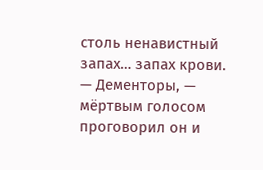столь ненавистный запах… запах крови.
— Дементоры, — мёртвым голосом проговорил он и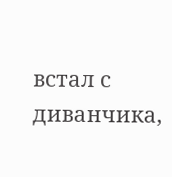встал с диванчика,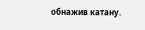обнажив катану.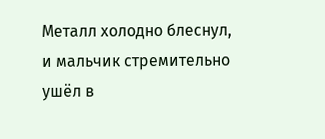Металл холодно блеснул, и мальчик стремительно ушёл в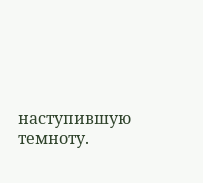наступившую темноту.